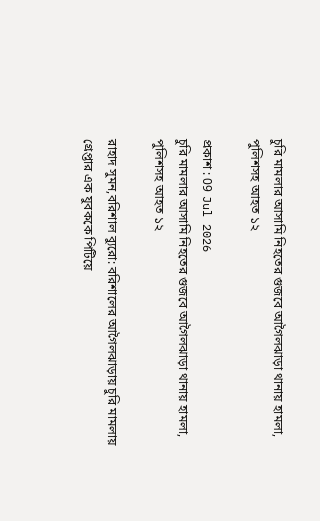চুরি মামলার আসামি নিহতের গুজবে আগৈলঝাড়া থানায় হামলা, পুলিশসহ আহত ১২

প্রকাশ : 09 Jul 2026
চুরি মামলার আসামি নিহতের গুজবে আগৈলঝাড়া থানায় হামলা, পুলিশসহ আহত ১২

রাহাদ সুমন,বরিশাল ব্যুরো: বরিশালের আগৈলঝাড়ায় চুরি মামলায় গ্রেপ্তার এক যুবককে পিটিয়ে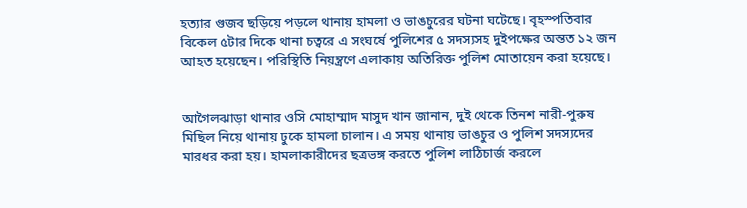হত্যার গুজব ছড়িয়ে পড়লে থানায় হামলা ও ভাঙচুরের ঘটনা ঘটেছে। বৃহস্পতিবার বিকেল ৫টার দিকে থানা চত্বরে এ সংঘর্ষে পুলিশের ৫ সদস্যসহ দুইপক্ষের অন্তত ১২ জন আহত হয়েছেন। পরিস্থিতি নিয়ন্ত্রণে এলাকায় অতিরিক্ত পুলিশ মোতায়েন করা হয়েছে।


আগৈলঝাড়া থানার ওসি মোহাম্মাদ মাসুদ খান জানান, দুই থেকে তিনশ নারী-পুরুষ মিছিল নিয়ে থানায় ঢুকে হামলা চালান। এ সময় থানায় ভাঙচুর ও পুলিশ সদস্যদের মারধর করা হয়। হামলাকারীদের ছত্রভঙ্গ করতে পুলিশ লাঠিচার্জ করলে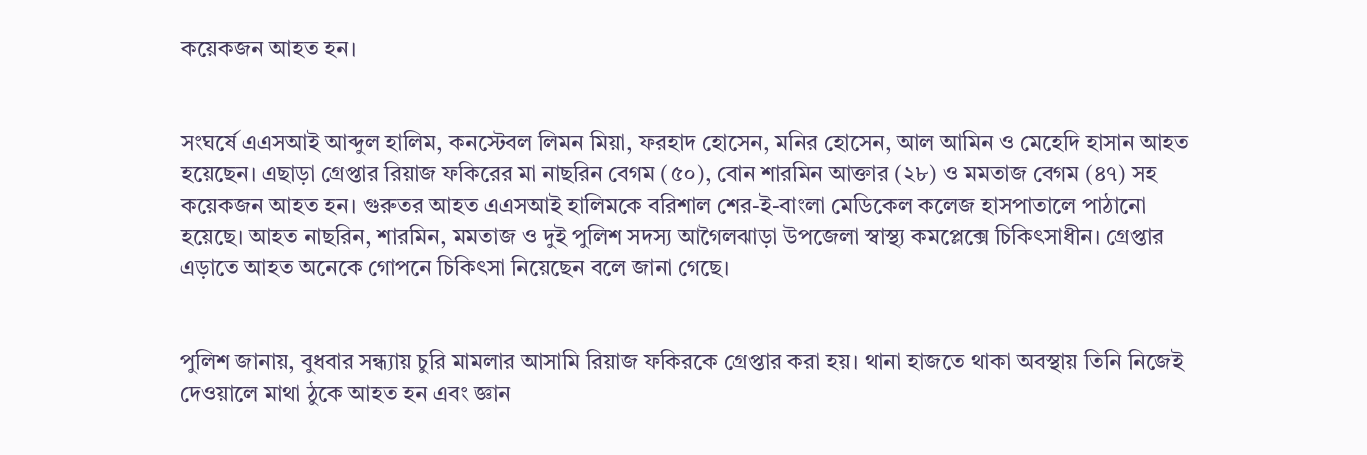কয়েকজন আহত হন।


সংঘর্ষে এএসআই আব্দুল হালিম, কনস্টেবল লিমন মিয়া, ফরহাদ হোসেন, মনির হোসেন, আল আমিন ও মেহেদি হাসান আহত হয়েছেন। এছাড়া গ্রেপ্তার রিয়াজ ফকিরের মা নাছরিন বেগম (৫০), বোন শারমিন আক্তার (২৮) ও মমতাজ বেগম (৪৭) সহ কয়েকজন আহত হন। গুরুতর আহত এএসআই হালিমকে বরিশাল শের-ই-বাংলা মেডিকেল কলেজ হাসপাতালে পাঠানো হয়েছে। আহত নাছরিন, শারমিন, মমতাজ ও দুই পুলিশ সদস্য আগৈলঝাড়া উপজেলা স্বাস্থ্য কমপ্লেক্সে চিকিৎসাধীন। গ্রেপ্তার এড়াতে আহত অনেকে গোপনে চিকিৎসা নিয়েছেন বলে জানা গেছে।


পুলিশ জানায়, বুধবার সন্ধ্যায় চুরি মামলার আসামি রিয়াজ ফকিরকে গ্রেপ্তার করা হয়। থানা হাজতে থাকা অবস্থায় তিনি নিজেই দেওয়ালে মাথা ঠুকে আহত হন এবং জ্ঞান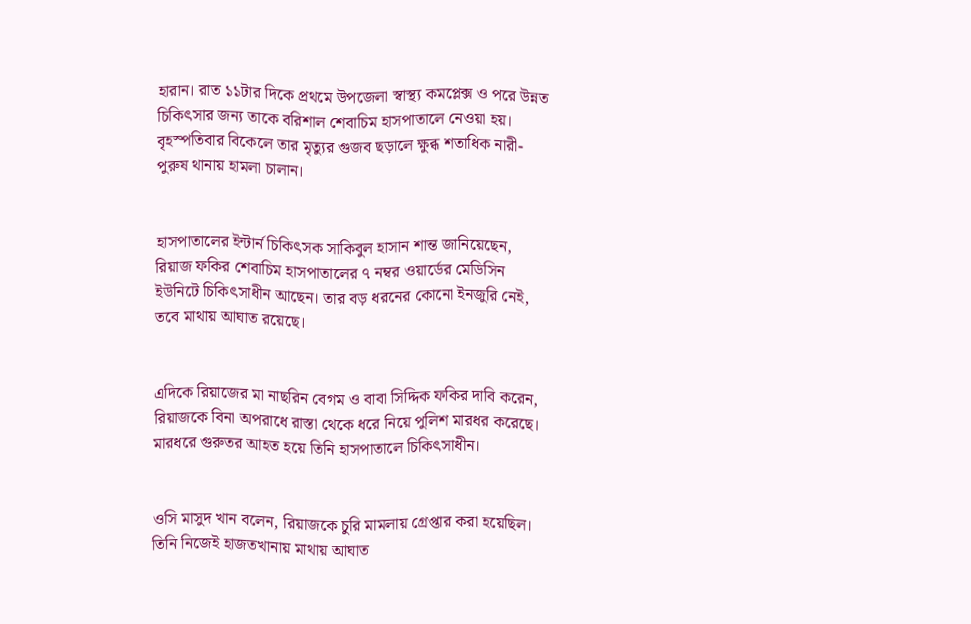হারান। রাত ১১টার দিকে প্রথমে উপজেলা স্বাস্থ্য কমপ্লেক্স ও পরে উন্নত চিকিৎসার জন্য তাকে বরিশাল শেবাচিম হাসপাতালে নেওয়া হয়। বৃহস্পতিবার বিকেলে তার মৃত্যুর গুজব ছড়ালে ক্ষুব্ধ শতাধিক নারী-পুরুষ থানায় হামলা চালান।


হাসপাতালের ইন্টার্ন চিকিৎসক সাকিবুল হাসান শান্ত জানিয়েছেন, রিয়াজ ফকির শেবাচিম হাসপাতালের ৭ নম্বর ওয়ার্ডের মেডিসিন ইউনিটে চিকিৎসাধীন আছেন। তার বড় ধরনের কোনো ইনজুরি নেই, তবে মাথায় আঘাত রয়েছে।


এদিকে রিয়াজের মা নাছরিন বেগম ও বাবা সিদ্দিক ফকির দাবি করেন, রিয়াজকে বিনা অপরাধে রাস্তা থেকে ধরে নিয়ে পুলিশ মারধর করেছে। মারধরে গুরুতর আহত হয়ে তিনি হাসপাতালে চিকিৎসাধীন।


ওসি মাসুদ খান বলেন, রিয়াজকে চুরি মামলায় গ্রেপ্তার করা হয়েছিল। তিনি নিজেই হাজতখানায় মাথায় আঘাত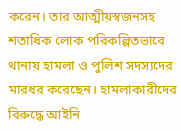করেন। তার আত্মীয়স্বজনসহ শতাধিক লোক পরিকল্পিতভাবে থানায় হামলা ও পুলিশ সদস্যদের মারধর করেছেন। হামলাকারীদের বিরুদ্ধে আইনি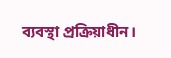ব্যবস্থা প্রক্রিয়াধীন।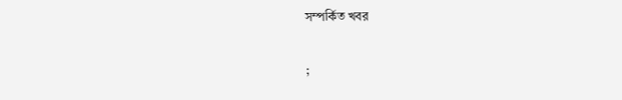সম্পর্কিত খবর

;